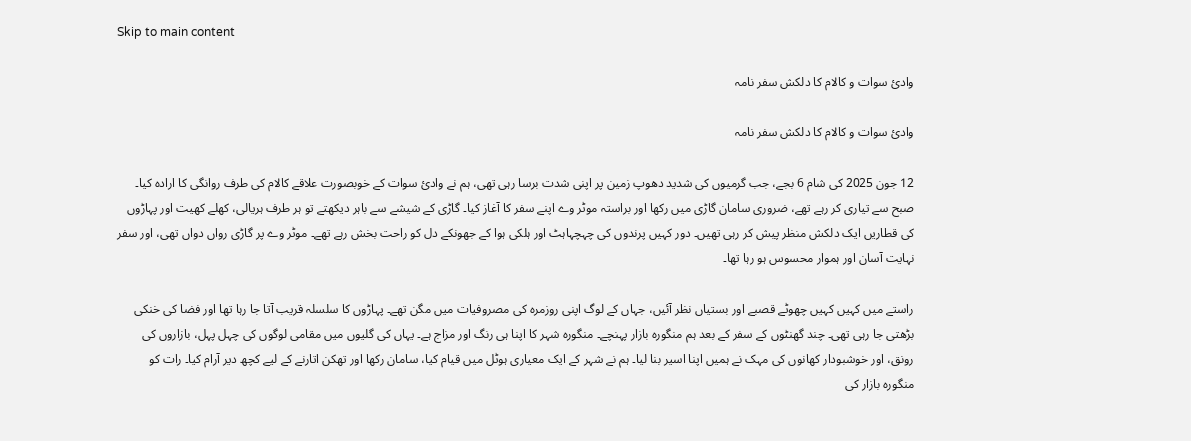Skip to main content

وادیٔ سوات و کالام کا دلکش سفر نامہ

وادیٔ سوات و کالام کا دلکش سفر نامہ

12 جون 2025 کی شام 6 بجے، جب گرمیوں کی شدید دھوپ زمین پر اپنی شدت برسا رہی تھی، ہم نے وادیٔ سوات کے خوبصورت علاقے کالام کی طرف روانگی کا ارادہ کیا۔ صبح سے تیاری کر رہے تھے، ضروری سامان گاڑی میں رکھا اور براستہ موٹر وے اپنے سفر کا آغاز کیا۔ گاڑی کے شیشے سے باہر دیکھتے تو ہر طرف ہریالی، کھلے کھیت اور پہاڑوں کی قطاریں ایک دلکش منظر پیش کر رہی تھیں۔ دور کہیں پرندوں کی چہچہاہٹ اور ہلکی ہوا کے جھونکے دل کو راحت بخش رہے تھے۔ موٹر وے پر گاڑی رواں دواں تھی، اور سفر نہایت آسان اور ہموار محسوس ہو رہا تھا۔

راستے میں کہیں کہیں چھوٹے قصبے اور بستیاں نظر آئیں، جہاں کے لوگ اپنی روزمرہ کی مصروفیات میں مگن تھے۔ پہاڑوں کا سلسلہ قریب آتا جا رہا تھا اور فضا کی خنکی بڑھتی جا رہی تھی۔ چند گھنٹوں کے سفر کے بعد ہم منگورہ بازار پہنچے۔ منگورہ شہر کا اپنا ہی رنگ اور مزاج ہے۔ یہاں کی گلیوں میں مقامی لوگوں کی چہل پہل، بازاروں کی رونق، اور خوشبودار کھانوں کی مہک نے ہمیں اپنا اسیر بنا لیا۔ ہم نے شہر کے ایک معیاری ہوٹل میں قیام کیا، سامان رکھا اور تھکن اتارنے کے لیے کچھ دیر آرام کیا۔ رات کو منگورہ بازار کی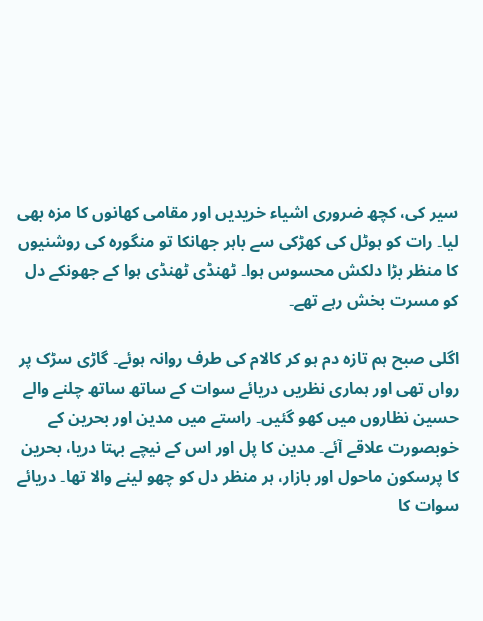سیر کی، کچھ ضروری اشیاء خریدیں اور مقامی کھانوں کا مزہ بھی لیا۔ رات کو ہوٹل کی کھڑکی سے باہر جھانکا تو منگورہ کی روشنیوں کا منظر بڑا دلکش محسوس ہوا۔ ٹھنڈی ٹھنڈی ہوا کے جھونکے دل کو مسرت بخش رہے تھے۔

اگلی صبح ہم تازہ دم ہو کر کالام کی طرف روانہ ہوئے۔ گاڑی سڑک پر رواں تھی اور ہماری نظریں دریائے سوات کے ساتھ ساتھ چلنے والے حسین نظاروں میں کھو گئیں۔ راستے میں مدین اور بحرین کے خوبصورت علاقے آئے۔ مدین کا پل اور اس کے نیچے بہتا دریا، بحرین کا پرسکون ماحول اور بازار، ہر منظر دل کو چھو لینے والا تھا۔ دریائے سوات کا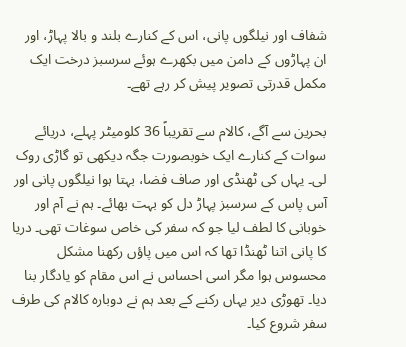شفاف اور نیلگوں پانی، اس کے کنارے بلند و بالا پہاڑ، اور ان پہاڑوں کے دامن میں بکھرے ہوئے سرسبز درخت ایک مکمل قدرتی تصویر پیش کر رہے تھے۔

بحرین سے آگے، کالام سے تقریباً 36 کلومیٹر پہلے، دریائے سوات کے کنارے ایک خوبصورت جگہ دیکھی تو گاڑی روک لی۔ یہاں کی ٹھنڈی اور صاف فضا، بہتا ہوا نیلگوں پانی اور آس پاس کے سرسبز پہاڑ دل کو بہت بھائے۔ ہم نے آم اور خوبانی کا لطف لیا جو کہ سفر کی خاص سوغات تھی۔ دریا کا پانی اتنا ٹھنڈا تھا کہ اس میں پاؤں رکھنا مشکل محسوس ہوا مگر اسی احساس نے اس مقام کو یادگار بنا دیا۔ تھوڑی دیر یہاں رکنے کے بعد ہم نے دوبارہ کالام کی طرف سفر شروع کیا۔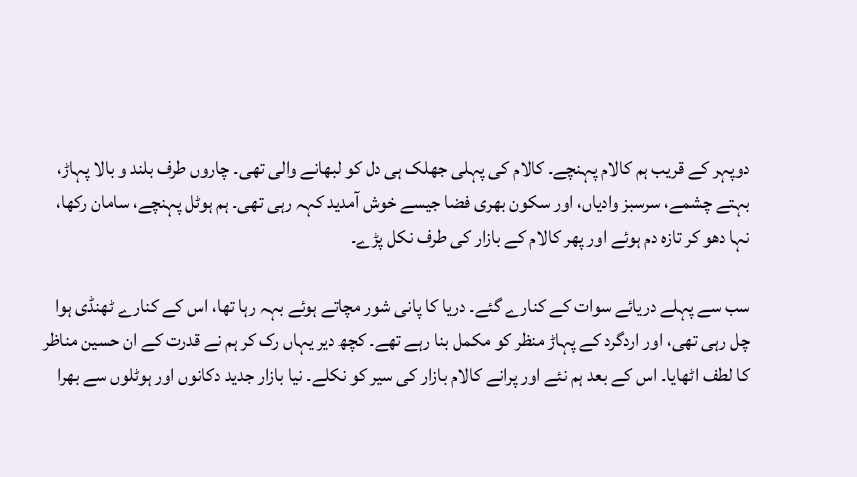دوپہر کے قریب ہم کالام پہنچے۔ کالام کی پہلی جھلک ہی دل کو لبھانے والی تھی۔ چاروں طرف بلند و بالا پہاڑ، بہتے چشمے، سرسبز وادیاں، اور سکون بھری فضا جیسے خوش آمدید کہہ رہی تھی۔ ہم ہوٹل پہنچے، سامان رکھا، نہا دھو کر تازہ دم ہوئے اور پھر کالام کے بازار کی طرف نکل پڑے۔

سب سے پہلے دریائے سوات کے کنارے گئے۔ دریا کا پانی شور مچاتے ہوئے بہہ رہا تھا، اس کے کنارے ٹھنڈی ہوا چل رہی تھی، اور اردگرد کے پہاڑ منظر کو مکمل بنا رہے تھے۔ کچھ دیر یہاں رک کر ہم نے قدرت کے ان حسین مناظر کا لطف اٹھایا۔ اس کے بعد ہم نئے اور پرانے کالام بازار کی سیر کو نکلے۔ نیا بازار جدید دکانوں اور ہوٹلوں سے بھرا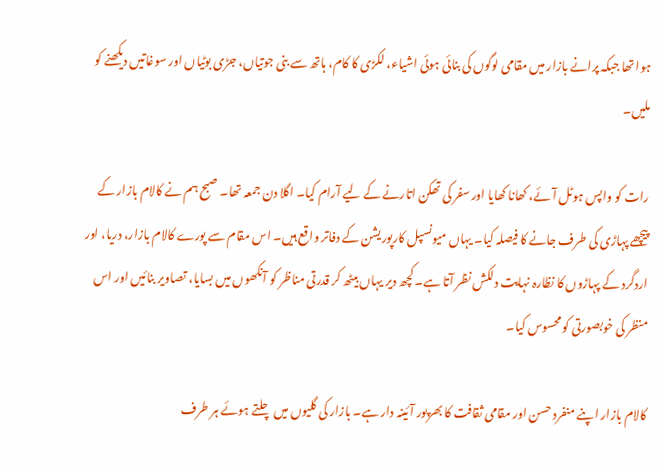ہوا تھا جبکہ پرانے بازار میں مقامی لوگوں کی بنائی ہوئی اشیاء، لکڑی کا کام، ہاتھ سے بنی جوتیاں، جڑی بوٹیاں اور سوغاتیں دیکھنے کو ملیں۔

رات کو واپس ہوٹل آئے، کھانا کھایا اور سفر کی تھکن اتارنے کے لیے آرام کیا۔ اگلا دن جمعہ تھا۔ صبح ہم نے کالام بازار کے پیچھے پہاڑی کی طرف جانے کا فیصلہ کیا۔ یہاں میونسپل کارپوریشن کے دفاتر واقع ہیں۔ اس مقام سے پورے کالام بازار، دریا، اور اردگرد کے پہاڑوں کا نظارہ نہایت دلکش نظر آتا ہے۔ کچھ دیر یہاں بیٹھ کر قدرتی مناظر کو آنکھوں میں بسایا، تصاویر بنائیں اور اس منظر کی خوبصورتی کو محسوس کیا۔

کالام بازار اپنے منفرد حسن اور مقامی ثقافت کا بھرپور آئینہ دار ہے۔ بازار کی گلیوں میں چلتے ہوئے ہر طرف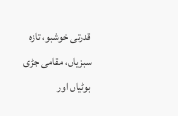قدرتی خوشبو، تازہ سبزیاں، مقامی جڑی بوٹیاں اور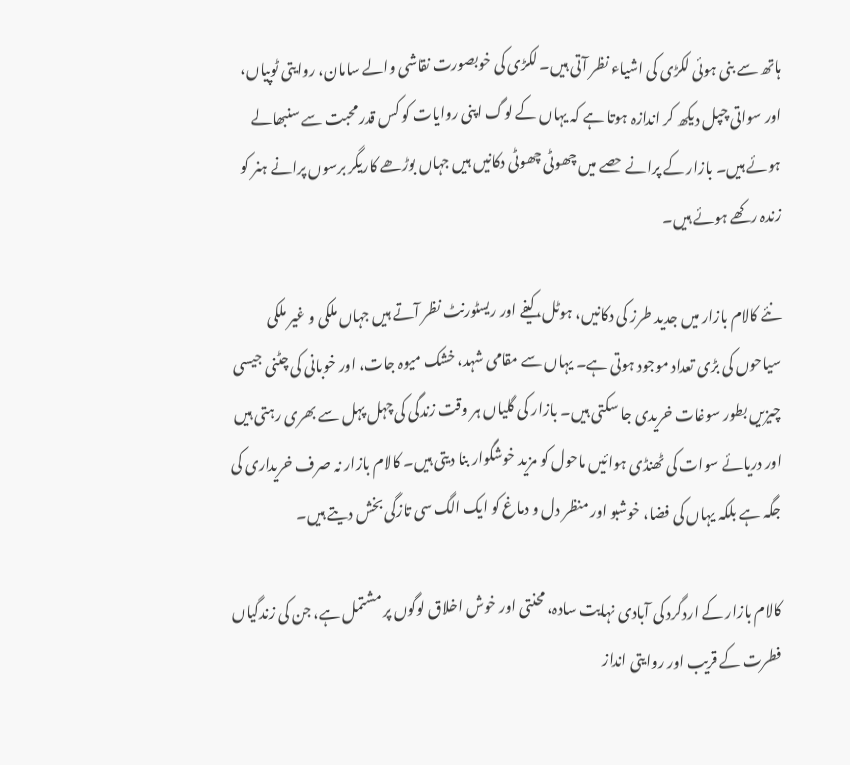ہاتھ سے بنی ہوئی لکڑی کی اشیاء نظر آتی ہیں۔ لکڑی کی خوبصورت نقاشی والے سامان، روایتی ٹوپیاں، اور سواتی چپل دیکھ کر اندازہ ہوتا ہے کہ یہاں کے لوگ اپنی روایات کو کس قدر محبت سے سنبھالے ہوئے ہیں۔ بازار کے پرانے حصے میں چھوٹی چھوٹی دکانیں ہیں جہاں بوڑھے کاریگر برسوں پرانے ہنر کو زندہ رکھے ہوئے ہیں۔

نئے کالام بازار میں جدید طرز کی دکانیں، ہوٹل، کیفے اور ریسٹورنٹ نظر آتے ہیں جہاں ملکی و غیر ملکی سیاحوں کی بڑی تعداد موجود ہوتی ہے۔ یہاں سے مقامی شہد، خشک میوہ جات، اور خوبانی کی چٹنی جیسی چیزیں بطور سوغات خریدی جا سکتی ہیں۔ بازار کی گلیاں ہر وقت زندگی کی چہل پہل سے بھری رہتی ہیں اور دریائے سوات کی ٹھنڈی ہوائیں ماحول کو مزید خوشگوار بنا دیتی ہیں۔ کالام بازار نہ صرف خریداری کی جگہ ہے بلکہ یہاں کی فضا، خوشبو اور منظر دل و دماغ کو ایک الگ سی تازگی بخش دیتے ہیں۔

کالام بازار کے اردگرد کی آبادی نہایت سادہ، محنتی اور خوش اخلاق لوگوں پر مشتمل ہے، جن کی زندگیاں فطرت کے قریب اور روایتی انداز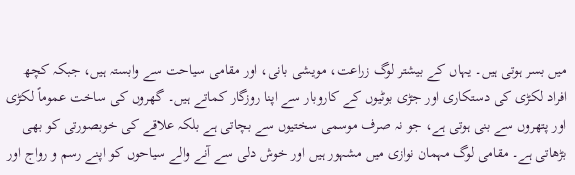میں بسر ہوتی ہیں۔ یہاں کے بیشتر لوگ زراعت، مویشی بانی، اور مقامی سیاحت سے وابستہ ہیں، جبکہ کچھ افراد لکڑی کی دستکاری اور جڑی بوٹیوں کے کاروبار سے اپنا روزگار کماتے ہیں۔ گھروں کی ساخت عموماً لکڑی اور پتھروں سے بنی ہوتی ہے، جو نہ صرف موسمی سختیوں سے بچاتی ہے بلکہ علاقے کی خوبصورتی کو بھی بڑھاتی ہے۔ مقامی لوگ مہمان نوازی میں مشہور ہیں اور خوش دلی سے آنے والے سیاحوں کو اپنے رسم و رواج اور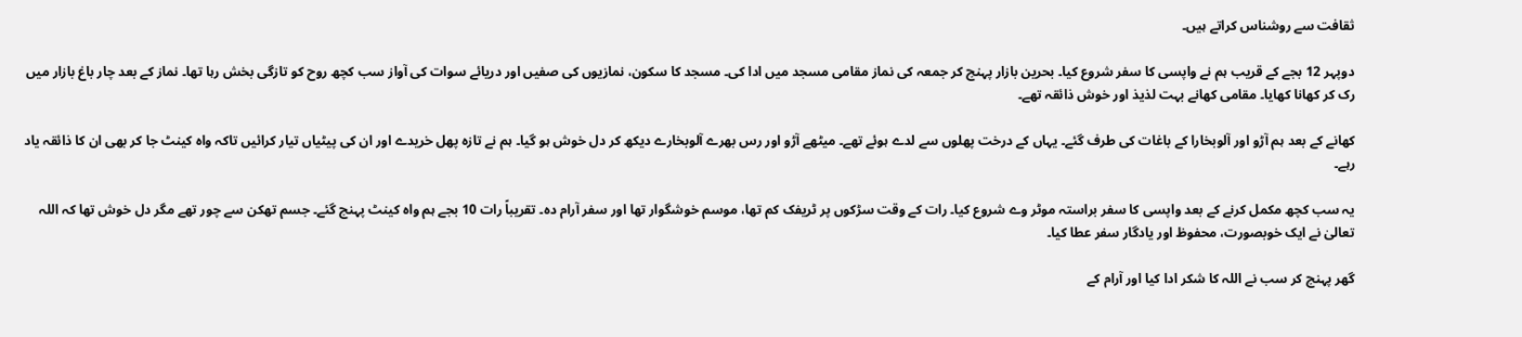ثقافت سے روشناس کراتے ہیں۔

دوپہر 12 بجے کے قریب ہم نے واپسی کا سفر شروع کیا۔ بحرین بازار پہنچ کر جمعہ کی نماز مقامی مسجد میں ادا کی۔ مسجد کا سکون، نمازیوں کی صفیں اور دریائے سوات کی آواز سب کچھ روح کو تازگی بخش رہا تھا۔ نماز کے بعد چار باغ بازار میں رک کر کھانا کھایا۔ مقامی کھانے بہت لذیذ اور خوش ذائقہ تھے۔

کھانے کے بعد ہم آڑو اور آلوبخارا کے باغات کی طرف گئے۔ یہاں کے درخت پھلوں سے لدے ہوئے تھے۔ میٹھے آڑو اور رس بھرے آلوبخارے دیکھ کر دل خوش ہو گیا۔ ہم نے تازہ پھل خریدے اور ان کی پیٹیاں تیار کرائیں تاکہ واہ کینٹ جا کر بھی ان کا ذائقہ یاد رہے۔

یہ سب کچھ مکمل کرنے کے بعد واپسی کا سفر براستہ موٹر وے شروع کیا۔ رات کے وقت سڑکوں پر ٹریفک کم تھا، موسم خوشگوار تھا اور سفر آرام دہ۔ تقریباً رات 10 بجے ہم واہ کینٹ پہنچ گئے۔ جسم تھکن سے چور تھے مگر دل خوش تھا کہ اللہ تعالیٰ نے ایک خوبصورت، محفوظ اور یادگار سفر عطا کیا۔

گھر پہنچ کر سب نے اللہ کا شکر ادا کیا اور آرام کے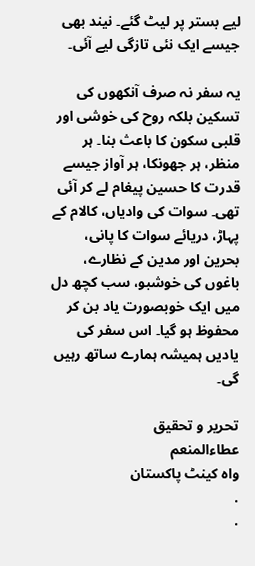لیے بستر پر لیٹ گئے۔ نیند بھی جیسے ایک نئی تازگی لیے آئی۔

یہ سفر نہ صرف آنکھوں کی تسکین بلکہ روح کی خوشی اور قلبی سکون کا باعث بنا۔ ہر منظر، ہر جھونکا، ہر آواز جیسے قدرت کا حسین پیغام لے کر آئی تھی۔ سوات کی وادیاں، کالام کے پہاڑ، دریائے سوات کا پانی، بحرین اور مدین کے نظارے، باغوں کی خوشبو، سب کچھ دل میں ایک خوبصورت یاد بن کر محفوظ ہو گیا۔ اس سفر کی یادیں ہمیشہ ہمارے ساتھ رہیں گی۔

تحریر و تحقیق
عطاءالمنعم
واہ کینٹ پاکستان
.
.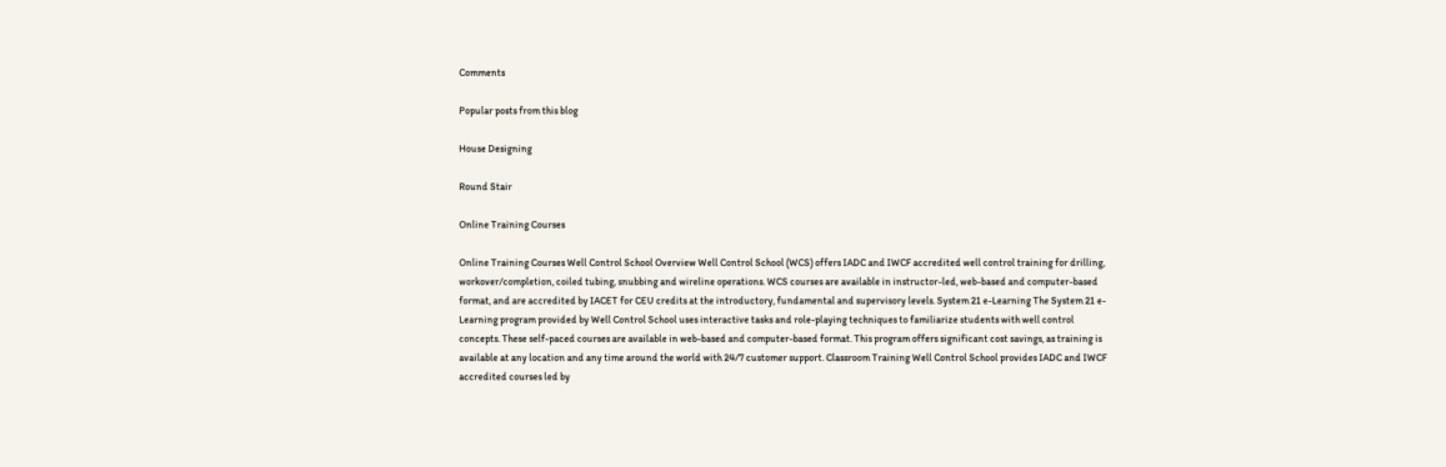Comments

Popular posts from this blog

House Designing

Round Stair

Online Training Courses

Online Training Courses Well Control School Overview Well Control School (WCS) offers IADC and IWCF accredited well control training for drilling, workover/completion, coiled tubing, snubbing and wireline operations. WCS courses are available in instructor-led, web-based and computer-based format, and are accredited by IACET for CEU credits at the introductory, fundamental and supervisory levels. System 21 e-Learning The System 21 e-Learning program provided by Well Control School uses interactive tasks and role-playing techniques to familiarize students with well control concepts. These self-paced courses are available in web-based and computer-based format. This program offers significant cost savings, as training is available at any location and any time around the world with 24/7 customer support. Classroom Training Well Control School provides IADC and IWCF accredited courses led by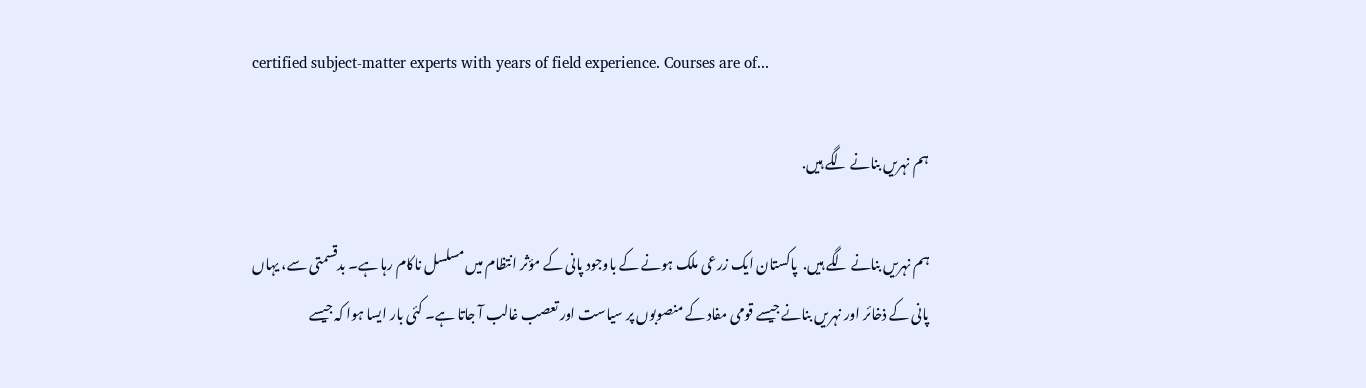certified subject-matter experts with years of field experience. Courses are of...

ہم نہریں بنانے لگے ہیں.

ہم نہریں بنانے لگے ہیں.  پاکستان ایک زرعی ملک ہونے کے باوجود پانی کے مؤثر انتظام میں مسلسل ناکام رہا ہے۔ بدقسمتی سے، یہاں پانی کے ذخائر اور نہریں بنانے جیسے قومی مفاد کے منصوبوں پر سیاست اور تعصب غالب آ جاتا ہے۔ کئی بار ایسا ہوا کہ جیسے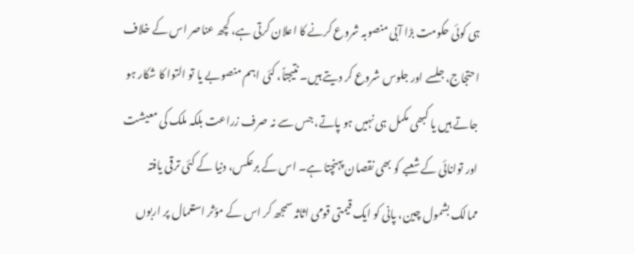ہی کوئی حکومت بڑا آبی منصوبہ شروع کرنے کا اعلان کرتی ہے، کچھ عناصر اس کے خلاف احتجاج، جلسے اور جلوس شروع کر دیتے ہیں۔ نتیجتاً، کئی اہم منصوبے یا تو التوا کا شکار ہو جاتے ہیں یا کبھی مکمل ہی نہیں ہو پاتے، جس سے نہ صرف زراعت بلکہ ملک کی معیشت اور توانائی کے شعبے کو بھی نقصان پہنچتا ہے۔ اس کے برعکس، دنیا کے کئی ترقی یافتہ ممالک بشمول چین، پانی کو ایک قیمتی قومی اثاثہ سمجھ کر اس کے مؤثر استعمال پر اربوں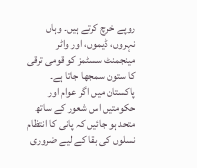روپے خرچ کرتے ہیں۔ وہاں نہروں، ڈیموں، اور واٹر مینجمنٹ سسٹمز کو قومی ترقی کا ستون سمجھا جاتا ہے۔ پاکستان میں اگر عوام اور حکومتیں اس شعور کے ساتھ متحد ہو جائیں کہ پانی کا انتظام نسلوں کی بقا کے لیے ضروری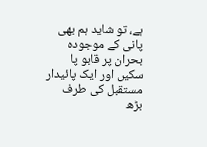ہے، تو شاید ہم بھی پانی کے موجودہ بحران پر قابو پا سکیں اور ایک پائیدار مستقبل کی طرف بڑھ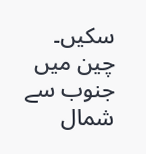سکیں۔   چین میں جنوب سے شمال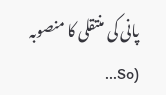پانی کی منتقلی کا منصوبہ (So...